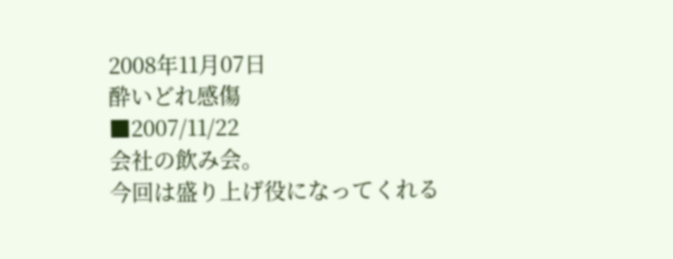2008年11月07日
酔いどれ感傷
■2007/11/22
会社の飲み会。
今回は盛り上げ役になってくれる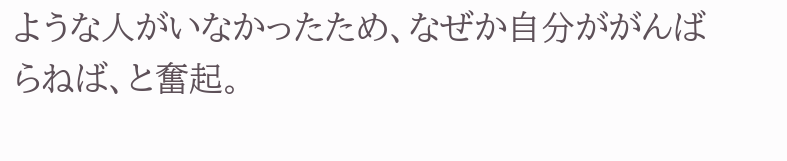ような人がいなかったため、なぜか自分ががんばらねば、と奮起。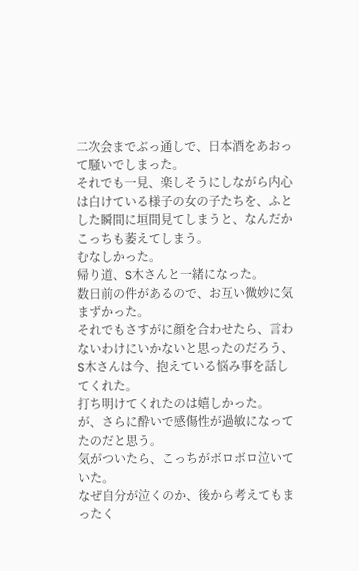二次会までぶっ通しで、日本酒をあおって騒いでしまった。
それでも一見、楽しそうにしながら内心は白けている様子の女の子たちを、ふとした瞬間に垣間見てしまうと、なんだかこっちも萎えてしまう。
むなしかった。
帰り道、S木さんと一緒になった。
数日前の件があるので、お互い微妙に気まずかった。
それでもさすがに顔を合わせたら、言わないわけにいかないと思ったのだろう、S木さんは今、抱えている悩み事を話してくれた。
打ち明けてくれたのは嬉しかった。
が、さらに酔いで感傷性が過敏になってたのだと思う。
気がついたら、こっちがボロボロ泣いていた。
なぜ自分が泣くのか、後から考えてもまったく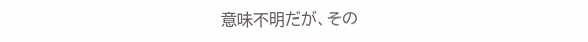意味不明だが、その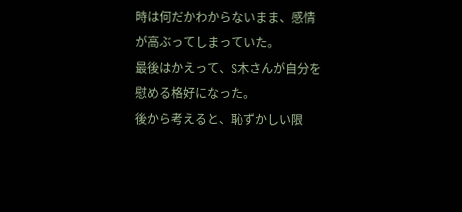時は何だかわからないまま、感情が高ぶってしまっていた。
最後はかえって、S木さんが自分を慰める格好になった。
後から考えると、恥ずかしい限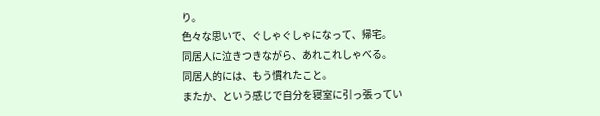り。
色々な思いで、ぐしゃぐしゃになって、帰宅。
同居人に泣きつきながら、あれこれしゃべる。
同居人的には、もう慣れたこと。
またか、という感じで自分を寝室に引っ張ってい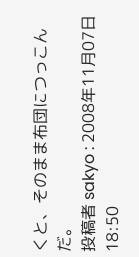くと、そのまま布団につっこんだ。
投稿者 sakyo : 2008年11月07日 18:50